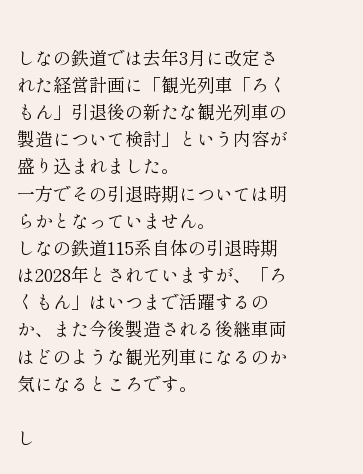しなの鉄道では去年3月に改定された経営計画に「観光列車「ろくもん」引退後の新たな観光列車の製造について検討」という内容が盛り込まれました。
一方でその引退時期については明らかとなっていません。
しなの鉄道115系自体の引退時期は2028年とされていますが、「ろくもん」はいつまで活躍するのか、また今後製造される後継車両はどのような観光列車になるのか気になるところです。

し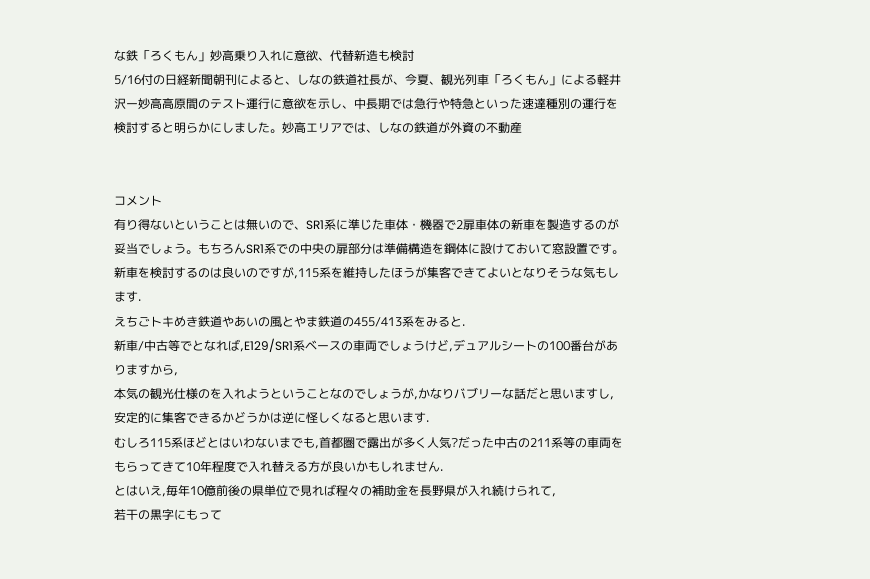な鉄「ろくもん」妙高乗り入れに意欲、代替新造も検討
5/16付の日経新聞朝刊によると、しなの鉄道社長が、今夏、観光列車「ろくもん」による軽井沢ー妙高高原間のテスト運行に意欲を示し、中長期では急行や特急といった速達種別の運行を検討すると明らかにしました。妙高エリアでは、しなの鉄道が外資の不動産


コメント
有り得ないということは無いので、SR1系に準じた車体・機器で2扉車体の新車を製造するのが妥当でしょう。もちろんSR1系での中央の扉部分は準備構造を鋼体に設けておいて窓設置です。
新車を検討するのは良いのですが,115系を維持したほうが集客できてよいとなりそうな気もします.
えちごトキめき鉄道やあいの風とやま鉄道の455/413系をみると.
新車/中古等でとなれば,E129/SR1系ベースの車両でしょうけど,デュアルシートの100番台がありますから,
本気の観光仕様のを入れようということなのでしょうが,かなりバブリーな話だと思いますし,
安定的に集客できるかどうかは逆に怪しくなると思います.
むしろ115系ほどとはいわないまでも,首都圏で露出が多く人気?だった中古の211系等の車両を
もらってきて10年程度で入れ替える方が良いかもしれません.
とはいえ,毎年10億前後の県単位で見れば程々の補助金を長野県が入れ続けられて,
若干の黒字にもって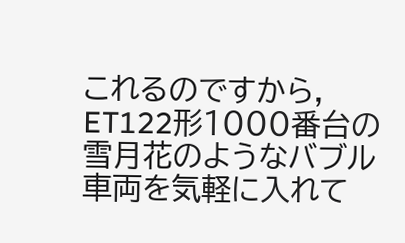これるのですから,
ET122形1000番台の雪月花のようなバブル車両を気軽に入れて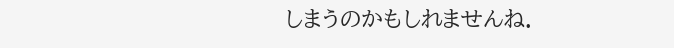しまうのかもしれませんね.